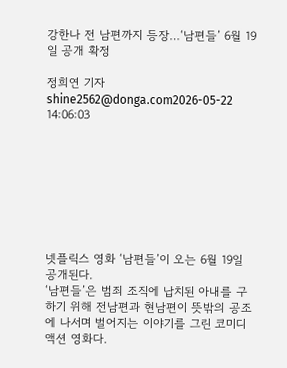강한나 전 남편까지 등장…‘남편들’ 6월 19일 공개 확정

정희연 기자shine2562@donga.com2026-05-22 14:06:03








넷플릭스 영화 ‘남편들’이 오는 6월 19일 공개된다.
‘남편들’은 범죄 조직에 납치된 아내를 구하기 위해 전남편과 현남편이 뜻밖의 공조에 나서며 벌어지는 이야기를 그린 코미디 액션 영화다.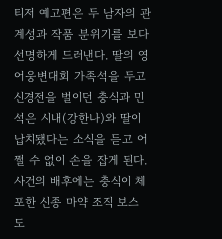티저 예고편은 두 남자의 관계성과 작품 분위기를 보다 선명하게 드러낸다. 딸의 영어웅변대회 가족석을 두고 신경전을 벌이던 충식과 민석은 시내(강한나)와 딸이 납치됐다는 소식을 듣고 어쩔 수 없이 손을 잡게 된다. 사건의 배후에는 충식이 체포한 신종 마약 조직 보스 도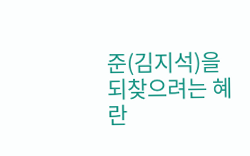준(김지석)을 되찾으려는 혜란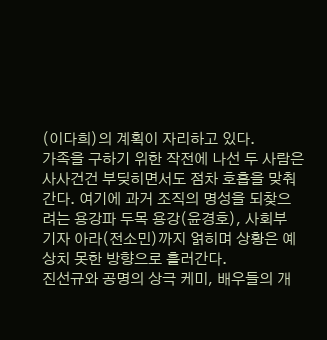(이다희)의 계획이 자리하고 있다.
가족을 구하기 위한 작전에 나선 두 사람은 사사건건 부딪히면서도 점차 호흡을 맞춰간다. 여기에 과거 조직의 명성을 되찾으려는 용강파 두목 용강(윤경호), 사회부 기자 아라(전소민)까지 얽히며 상황은 예상치 못한 방향으로 흘러간다.
진선규와 공명의 상극 케미, 배우들의 개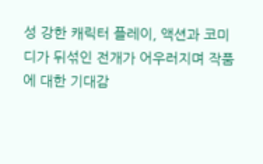성 강한 캐릭터 플레이, 액션과 코미디가 뒤섞인 전개가 어우러지며 작품에 대한 기대감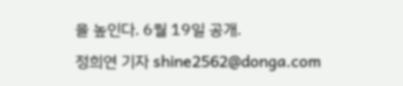을 높인다. 6월 19일 공개.
정희연 기자 shine2562@donga.com